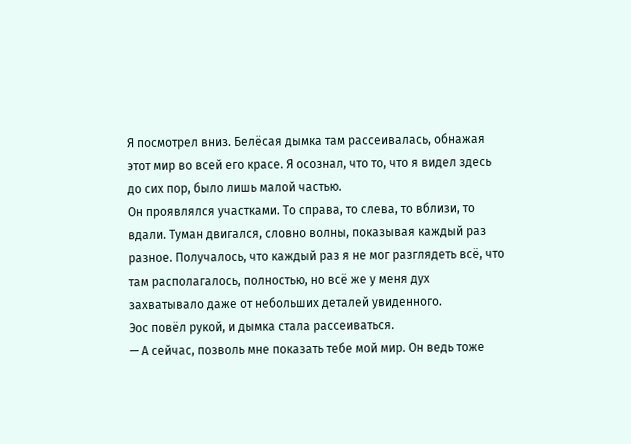Я посмотрел вниз. Белёсая дымка там рассеивалась, обнажая этот мир во всей его красе. Я осознал, что то, что я видел здесь до сих пор, было лишь малой частью.
Он проявлялся участками. То справа, то слева, то вблизи, то вдали. Туман двигался, словно волны, показывая каждый раз разное. Получалось, что каждый раз я не мог разглядеть всё, что там располагалось, полностью, но всё же у меня дух захватывало даже от небольших деталей увиденного.
Эос повёл рукой, и дымка стала рассеиваться.
— А сейчас, позволь мне показать тебе мой мир. Он ведь тоже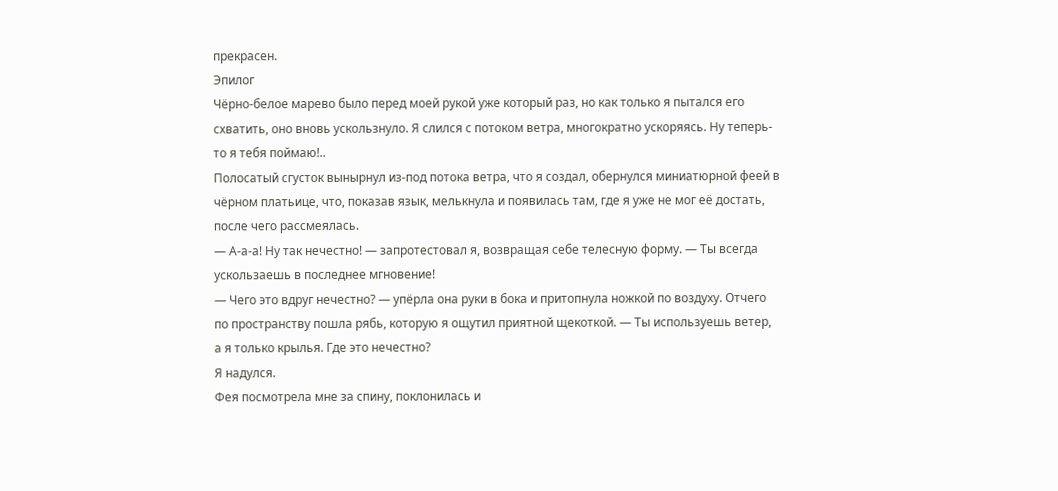прекрасен.
Эпилог
Чёрно-белое марево было перед моей рукой уже который раз, но как только я пытался его схватить, оно вновь ускользнуло. Я слился с потоком ветра, многократно ускоряясь. Ну теперь-то я тебя поймаю!..
Полосатый сгусток вынырнул из-под потока ветра, что я создал, обернулся миниатюрной феей в чёрном платьице, что, показав язык, мелькнула и появилась там, где я уже не мог её достать, после чего рассмеялась.
— А-а-а! Ну так нечестно! — запротестовал я, возвращая себе телесную форму. — Ты всегда ускользаешь в последнее мгновение!
— Чего это вдруг нечестно? — упёрла она руки в бока и притопнула ножкой по воздуху. Отчего по пространству пошла рябь, которую я ощутил приятной щекоткой. — Ты используешь ветер, а я только крылья. Где это нечестно?
Я надулся.
Фея посмотрела мне за спину, поклонилась и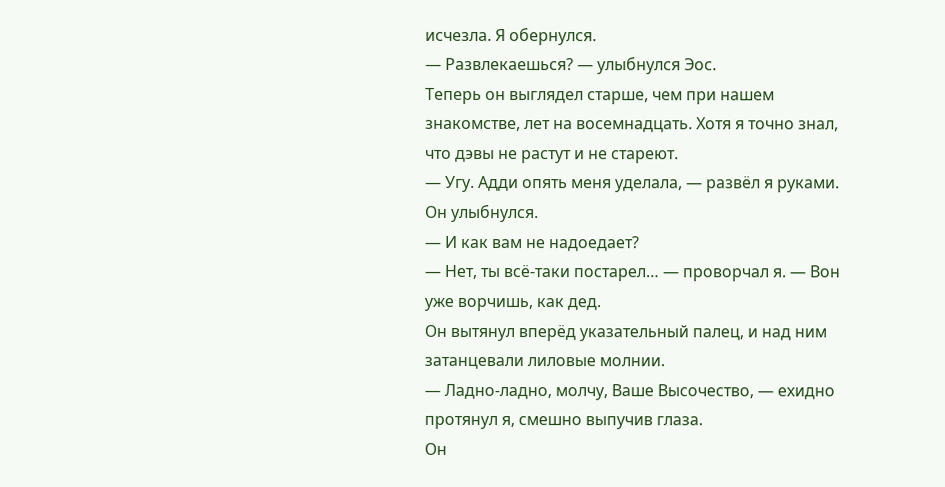исчезла. Я обернулся.
— Развлекаешься? — улыбнулся Эос.
Теперь он выглядел старше, чем при нашем знакомстве, лет на восемнадцать. Хотя я точно знал, что дэвы не растут и не стареют.
— Угу. Адди опять меня уделала, — развёл я руками.
Он улыбнулся.
— И как вам не надоедает?
— Нет, ты всё-таки постарел… — проворчал я. — Вон уже ворчишь, как дед.
Он вытянул вперёд указательный палец, и над ним затанцевали лиловые молнии.
— Ладно-ладно, молчу, Ваше Высочество, — ехидно протянул я, смешно выпучив глаза.
Он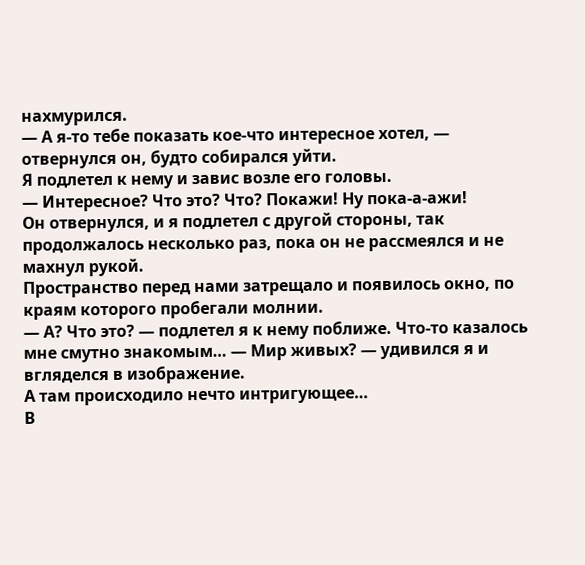нахмурился.
— А я-то тебе показать кое-что интересное хотел, — отвернулся он, будто собирался уйти.
Я подлетел к нему и завис возле его головы.
— Интересное? Что это? Что? Покажи! Ну пока-а-ажи!
Он отвернулся, и я подлетел с другой стороны, так продолжалось несколько раз, пока он не рассмеялся и не махнул рукой.
Пространство перед нами затрещало и появилось окно, по краям которого пробегали молнии.
— А? Что это? — подлетел я к нему поближе. Что-то казалось мне смутно знакомым… — Мир живых? — удивился я и вгляделся в изображение.
А там происходило нечто интригующее…
В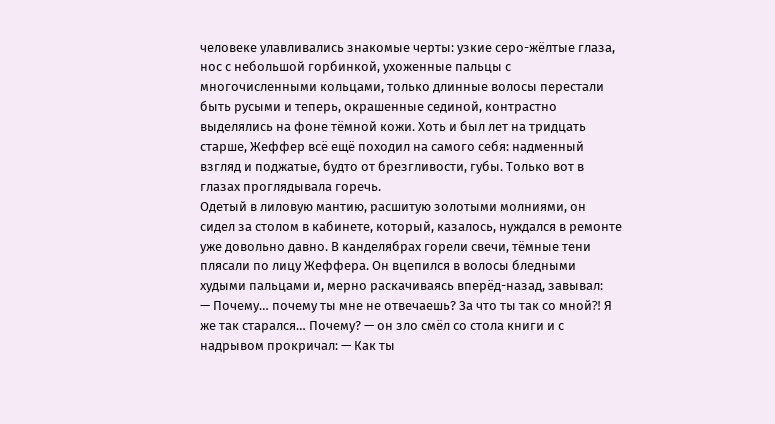человеке улавливались знакомые черты: узкие серо-жёлтые глаза, нос с небольшой горбинкой, ухоженные пальцы с многочисленными кольцами, только длинные волосы перестали быть русыми и теперь, окрашенные сединой, контрастно выделялись на фоне тёмной кожи. Хоть и был лет на тридцать старше, Жеффер всё ещё походил на самого себя: надменный взгляд и поджатые, будто от брезгливости, губы. Только вот в глазах проглядывала горечь.
Одетый в лиловую мантию, расшитую золотыми молниями, он сидел за столом в кабинете, который, казалось, нуждался в ремонте уже довольно давно. В канделябрах горели свечи, тёмные тени плясали по лицу Жеффера. Он вцепился в волосы бледными худыми пальцами и, мерно раскачиваясь вперёд-назад, завывал:
— Почему… почему ты мне не отвечаешь? За что ты так со мной⁈ Я же так старался… Почему? — он зло смёл со стола книги и с надрывом прокричал: — Как ты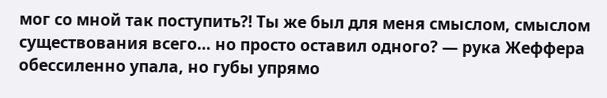мог со мной так поступить⁈ Ты же был для меня смыслом, смыслом существования всего… но просто оставил одного? — рука Жеффера обессиленно упала, но губы упрямо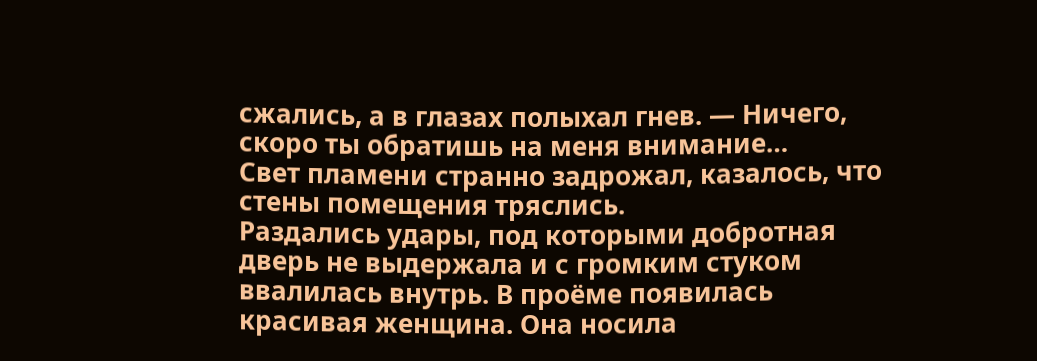сжались, а в глазах полыхал гнев. — Ничего, скоро ты обратишь на меня внимание…
Свет пламени странно задрожал, казалось, что стены помещения тряслись.
Раздались удары, под которыми добротная дверь не выдержала и с громким стуком ввалилась внутрь. В проёме появилась красивая женщина. Она носила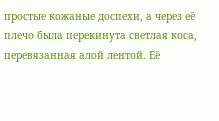простые кожаные доспехи, а через её плечо была перекинута светлая коса, перевязанная алой лентой. Её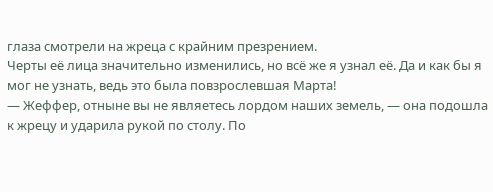глаза смотрели на жреца с крайним презрением.
Черты её лица значительно изменились, но всё же я узнал её. Да и как бы я мог не узнать, ведь это была повзрослевшая Марта!
— Жеффер, отныне вы не являетесь лордом наших земель, — она подошла к жрецу и ударила рукой по столу. По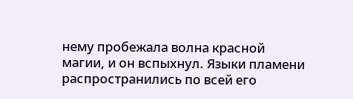нему пробежала волна красной магии, и он вспыхнул. Языки пламени распространились по всей его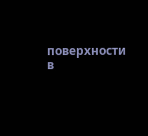поверхности в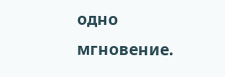одно мгновение.